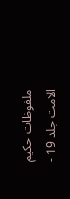ملفوظات حکیم الامت جلد 19 -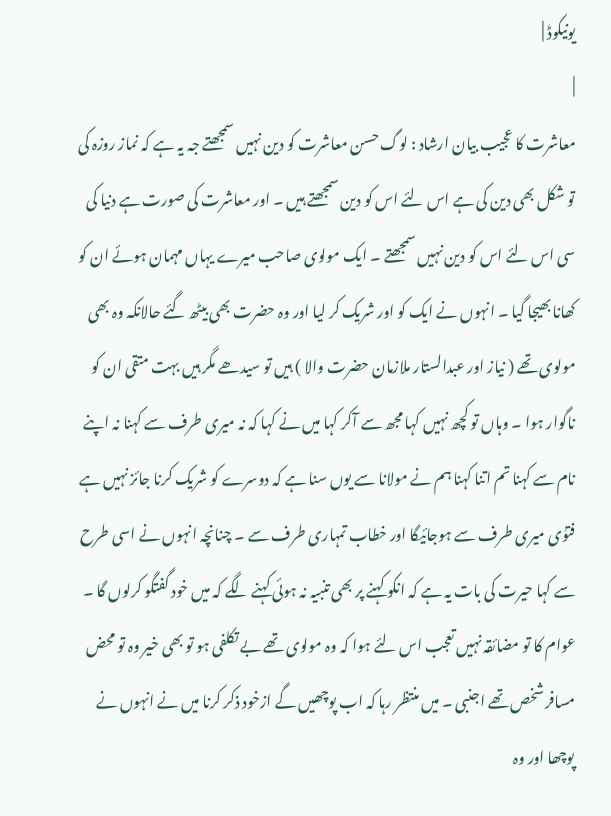یونیکوڈ |
|
معاشرت کا عجیب بیان ارشاد : لوگ حسن معاشرت کو دین نہیں سمجھتے جہ یہ ہے کہ نماز روزہ کی تو شکل بھی دین کی ہے اس لئے اس کو دین سمجھتے ہیں ۔ اور معاشرت کی صورت ہے دنیا کی سی اس لئے اس کو دین نہیں سمجھتے ۔ ایک مولوی صاحب میرے یہاں مہمان ہوئے ان کو کھانا بھیجا گیا ۔ انہوں نے ایک کو اور شریک کر لیا اور وہ حضرت بھی بیٹھ گئے حالانکہ وہ بھی مولوی تھے ( نیاز اور عبدالستار ملازمان حضرت والا ) ہیں تو سیدھے مگر ہیں بہت متقی ان کو ناگوار ہوا ۔ وہاں تو کچھ نہیں کہا مجھ سے آکر کہا میں نے کہا کہ نہ میری طرف سے کہنا نہ اپنے نام سے کہنا تم اتنا کہنا ہم نے مولانا سے یوں سنا ہے کہ دوسرے کو شریک کرنا جائز نہیں ہے فتوٰی میری طرف سے ہوجائیگا اور خطاب تمہاری طرف سے ۔ چنانچہ انہوں نے اسی طرح سے کہا حیرت کی بات یہ ہے کہ انکو کہنے پر بھی تنبیہ نہ ہوئی کہنے لگے کہ میں خود گفتگو کرلوں گا ۔ عوام کا تو مضائقہ نہیں تعجب اس لئے ہوا کہ وہ مولوی تھے بے تکلفی ہو تو بھی خیر وہ تو محض مسافر شخص تھے اجنبی ۔ میں منتظر رہا کہ اب پوچھیں گے ازخود ذکر کرنا میں نے انہوں نے پوچھا اور وہ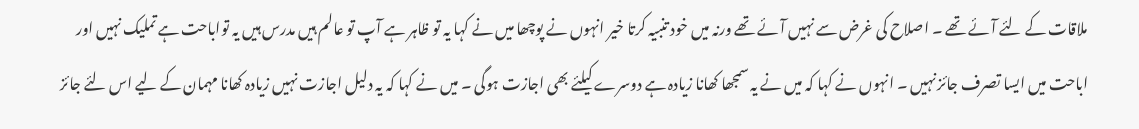ملاقات کے لئے آئے تھے ۔ اصلاح کی غرض سے نہیں آئے تھے ورنہ میں خود تنبیہ کرتا خیر انہوں نے پوچھا میں نے کہا یہ تو ظاہر ہے آپ تو عالم ہیں مدرس ہیں یہ تواباحت ہے تملیک نہیں اور اباحت میں ایسا تصرف جائز نہیں ۔ انہوں نے کہا کہ میں نے یہ سمجھا کھانا زیادہ ہے دوسرے کیلئے بھی اجازت ہوگی ۔ میں نے کہا کہ یہ دلیل اجازت نہیں زیادہ کھانا مہمان کے لیے اس لئے جائز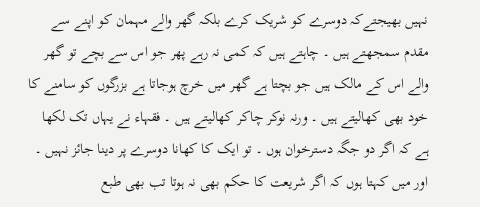نہیں بھیجتےکہ دوسرے کو شریک کرے بلکہ گھر والے مہمان کو اپنے سے مقدم سمجھتے ہیں ۔ چاہتے ہیں کہ کمی نہ رہے پھر جو اس سے بچے تو گھر والے اس کے مالک ہیں جو بچتا ہے گھر میں خرچ ہوجاتا ہے بزرگوں کو سامنے کا خود بھی کھالیتے ہیں ۔ ورنہ نوکر چاکر کھالیتے ہیں ۔ فقہاء نے یہاں تک لکھا ہے کہ اگر دو جگہ دسترخوان ہوں ۔ تو ایک کا کھانا دوسرے پر دینا جائز نہیں ۔ اور میں کہتا ہوں کہ اگر شریعت کا حکم بھی نہ ہوتا تب بھی طبع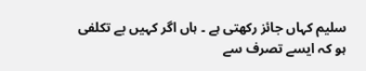سلیم کہاں جائز رکھتی ہے ۔ ہاں اگر کہیں بے تکلفی ہو کہ ایسے تصرف سے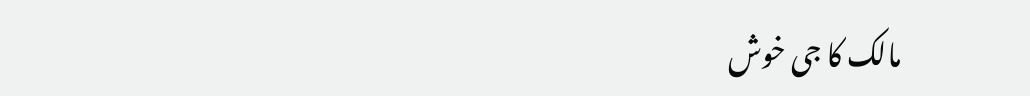مالک کا جی خوش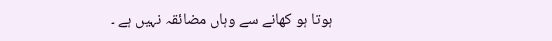ہوتا ہو کھانے سے وہاں مضائقہ نہیں ہے ۔